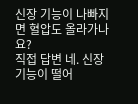신장 기능이 나빠지면 혈압도 올라가나요?
직접 답변 네. 신장 기능이 떨어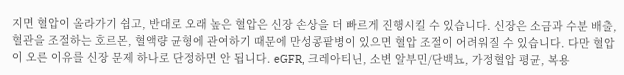지면 혈압이 올라가기 쉽고, 반대로 오래 높은 혈압은 신장 손상을 더 빠르게 진행시킬 수 있습니다. 신장은 소금과 수분 배출, 혈관을 조절하는 호르몬, 혈액량 균형에 관여하기 때문에 만성콩팥병이 있으면 혈압 조절이 어려워질 수 있습니다. 다만 혈압이 오른 이유를 신장 문제 하나로 단정하면 안 됩니다. eGFR, 크레아티닌, 소변 알부민/단백뇨, 가정혈압 평균, 복용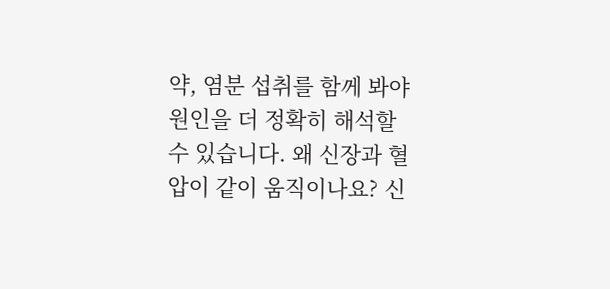약, 염분 섭취를 함께 봐야 원인을 더 정확히 해석할 수 있습니다. 왜 신장과 혈압이 같이 움직이나요? 신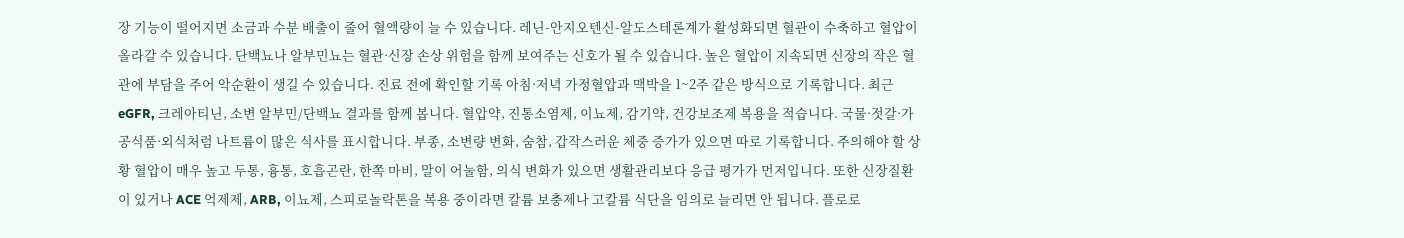장 기능이 떨어지면 소금과 수분 배출이 줄어 혈액량이 늘 수 있습니다. 레닌-안지오텐신-알도스테론계가 활성화되면 혈관이 수축하고 혈압이 올라갈 수 있습니다. 단백뇨나 알부민뇨는 혈관·신장 손상 위험을 함께 보여주는 신호가 될 수 있습니다. 높은 혈압이 지속되면 신장의 작은 혈관에 부담을 주어 악순환이 생길 수 있습니다. 진료 전에 확인할 기록 아침·저녁 가정혈압과 맥박을 1~2주 같은 방식으로 기록합니다. 최근 eGFR, 크레아티닌, 소변 알부민/단백뇨 결과를 함께 봅니다. 혈압약, 진통소염제, 이뇨제, 감기약, 건강보조제 복용을 적습니다. 국물·젓갈·가공식품·외식처럼 나트륨이 많은 식사를 표시합니다. 부종, 소변량 변화, 숨참, 갑작스러운 체중 증가가 있으면 따로 기록합니다. 주의해야 할 상황 혈압이 매우 높고 두통, 흉통, 호흡곤란, 한쪽 마비, 말이 어눌함, 의식 변화가 있으면 생활관리보다 응급 평가가 먼저입니다. 또한 신장질환이 있거나 ACE 억제제, ARB, 이뇨제, 스피로놀락톤을 복용 중이라면 칼륨 보충제나 고칼륨 식단을 임의로 늘리면 안 됩니다. 플로로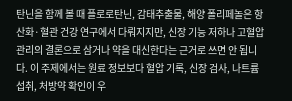탄닌을 함께 볼 때 플로로탄닌, 감태추출물, 해양 폴리페놀은 항산화·혈관 건강 연구에서 다뤄지지만, 신장 기능 저하나 고혈압 관리의 결론으로 삼거나 약을 대신한다는 근거로 쓰면 안 됩니다. 이 주제에서는 원료 정보보다 혈압 기록, 신장 검사, 나트륨 섭취, 처방약 확인이 우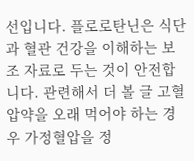선입니다. 플로로탄닌은 식단과 혈관 건강을 이해하는 보조 자료로 두는 것이 안전합니다. 관련해서 더 볼 글 고혈압약을 오래 먹어야 하는 경우 가정혈압을 정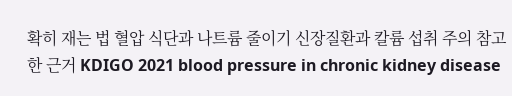확히 재는 법 혈압 식단과 나트륨 줄이기 신장질환과 칼륨 섭취 주의 참고한 근거 KDIGO 2021 blood pressure in chronic kidney disease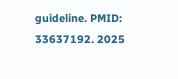guideline. PMID: 33637192. 2025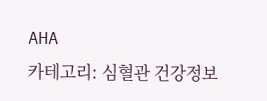AHA
카테고리: 심혈관 건강정보